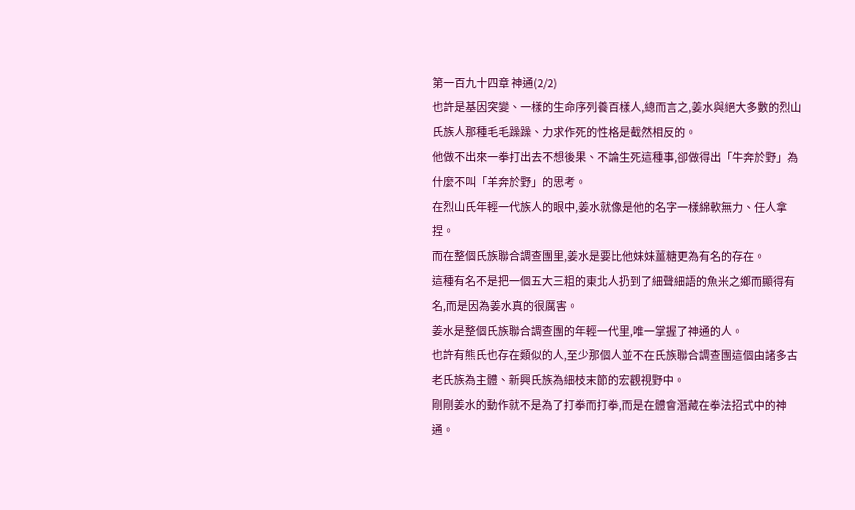第一百九十四章 神通(2/2)
也許是基因突變、一樣的生命序列養百樣人,總而言之,姜水與絕大多數的烈山氏族人那種毛毛躁躁、力求作死的性格是截然相反的。
他做不出來一拳打出去不想後果、不論生死這種事,卻做得出「牛奔於野」為什麼不叫「羊奔於野」的思考。
在烈山氏年輕一代族人的眼中,姜水就像是他的名字一樣綿軟無力、任人拿捏。
而在整個氏族聯合調查團里,姜水是要比他妹妹薑糖更為有名的存在。
這種有名不是把一個五大三粗的東北人扔到了細聲細語的魚米之鄉而顯得有名,而是因為姜水真的很厲害。
姜水是整個氏族聯合調查團的年輕一代里,唯一掌握了神通的人。
也許有熊氏也存在類似的人,至少那個人並不在氏族聯合調查團這個由諸多古老氏族為主體、新興氏族為細枝末節的宏觀視野中。
剛剛姜水的動作就不是為了打拳而打拳,而是在體會潛藏在拳法招式中的神通。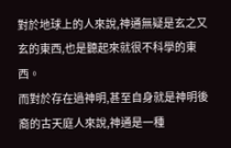對於地球上的人來說,神通無疑是玄之又玄的東西,也是聽起來就很不科學的東西。
而對於存在過神明,甚至自身就是神明後裔的古天庭人來說,神通是一種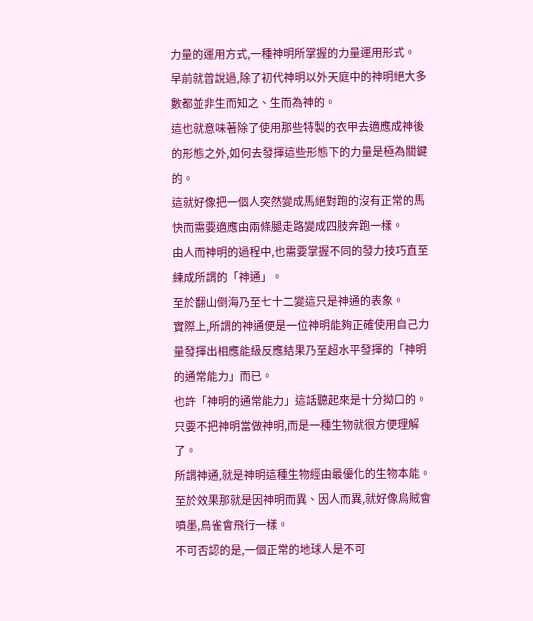力量的運用方式,一種神明所掌握的力量運用形式。
早前就曾說過,除了初代神明以外天庭中的神明絕大多數都並非生而知之、生而為神的。
這也就意味著除了使用那些特製的衣甲去適應成神後的形態之外,如何去發揮這些形態下的力量是極為關鍵的。
這就好像把一個人突然變成馬絕對跑的沒有正常的馬快而需要適應由兩條腿走路變成四肢奔跑一樣。
由人而神明的過程中,也需要掌握不同的發力技巧直至練成所謂的「神通」。
至於翻山倒海乃至七十二變這只是神通的表象。
實際上,所謂的神通便是一位神明能夠正確使用自己力量發揮出相應能級反應結果乃至超水平發揮的「神明的通常能力」而已。
也許「神明的通常能力」這話聽起來是十分拗口的。
只要不把神明當做神明,而是一種生物就很方便理解了。
所謂神通,就是神明這種生物經由最優化的生物本能。
至於效果那就是因神明而異、因人而異,就好像烏賊會噴墨,鳥雀會飛行一樣。
不可否認的是,一個正常的地球人是不可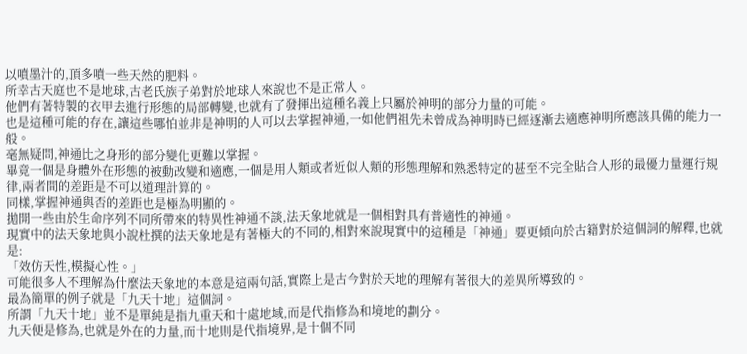以噴墨汁的,頂多噴一些天然的肥料。
所幸古天庭也不是地球,古老氏族子弟對於地球人來說也不是正常人。
他們有著特製的衣甲去進行形態的局部轉變,也就有了發揮出這種名義上只屬於神明的部分力量的可能。
也是這種可能的存在,讓這些哪怕並非是神明的人可以去掌握神通,一如他們祖先未曾成為神明時已經逐漸去適應神明所應該具備的能力一般。
毫無疑問,神通比之身形的部分變化更難以掌握。
畢竟一個是身體外在形態的被動改變和適應,一個是用人類或者近似人類的形態理解和熟悉特定的甚至不完全貼合人形的最優力量運行規律,兩者間的差距是不可以道理計算的。
同樣,掌握神通與否的差距也是極為明顯的。
拋開一些由於生命序列不同所帶來的特異性神通不談,法天象地就是一個相對具有普適性的神通。
現實中的法天象地與小說杜撰的法天象地是有著極大的不同的,相對來說現實中的這種是「神通」要更傾向於古籍對於這個詞的解釋,也就是:
「效仿天性,模擬心性。」
可能很多人不理解為什麼法天象地的本意是這兩句話,實際上是古今對於天地的理解有著很大的差異所導致的。
最為簡單的例子就是「九天十地」這個詞。
所謂「九天十地」並不是單純是指九重天和十處地域,而是代指修為和境地的劃分。
九天便是修為,也就是外在的力量,而十地則是代指境界,是十個不同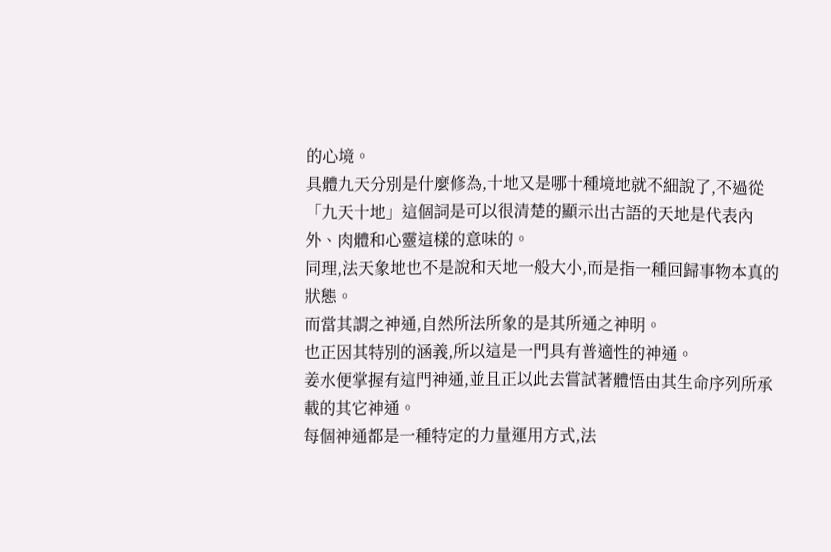的心境。
具體九天分別是什麼修為,十地又是哪十種境地就不細說了,不過從「九天十地」這個詞是可以很清楚的顯示出古語的天地是代表內外、肉體和心靈這樣的意味的。
同理,法天象地也不是說和天地一般大小,而是指一種回歸事物本真的狀態。
而當其謂之神通,自然所法所象的是其所通之神明。
也正因其特別的涵義,所以這是一門具有普適性的神通。
姜水便掌握有這門神通,並且正以此去嘗試著體悟由其生命序列所承載的其它神通。
每個神通都是一種特定的力量運用方式,法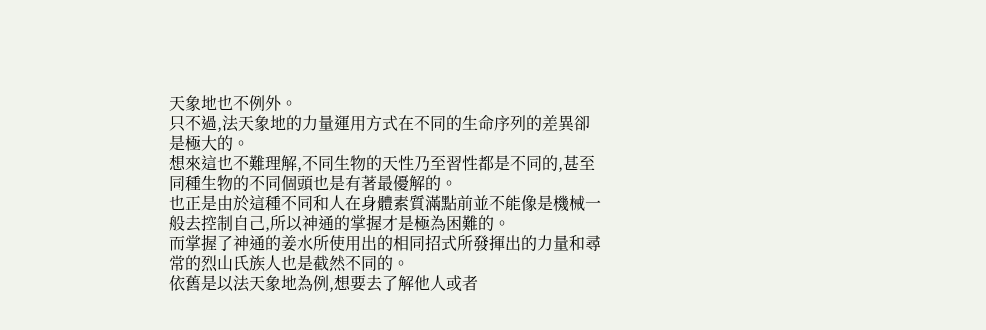天象地也不例外。
只不過,法天象地的力量運用方式在不同的生命序列的差異卻是極大的。
想來這也不難理解,不同生物的天性乃至習性都是不同的,甚至同種生物的不同個頭也是有著最優解的。
也正是由於這種不同和人在身體素質滿點前並不能像是機械一般去控制自己,所以神通的掌握才是極為困難的。
而掌握了神通的姜水所使用出的相同招式所發揮出的力量和尋常的烈山氏族人也是截然不同的。
依舊是以法天象地為例,想要去了解他人或者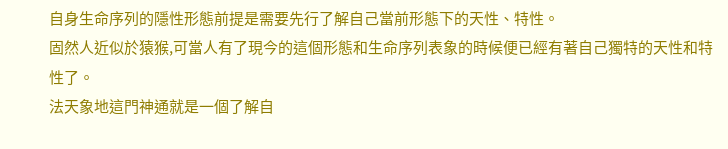自身生命序列的隱性形態前提是需要先行了解自己當前形態下的天性、特性。
固然人近似於猿猴,可當人有了現今的這個形態和生命序列表象的時候便已經有著自己獨特的天性和特性了。
法天象地這門神通就是一個了解自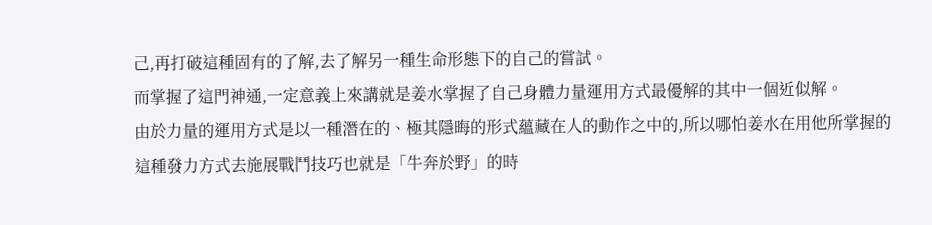己,再打破這種固有的了解,去了解另一種生命形態下的自己的嘗試。
而掌握了這門神通,一定意義上來講就是姜水掌握了自己身體力量運用方式最優解的其中一個近似解。
由於力量的運用方式是以一種潛在的、極其隱晦的形式蘊藏在人的動作之中的,所以哪怕姜水在用他所掌握的這種發力方式去施展戰鬥技巧也就是「牛奔於野」的時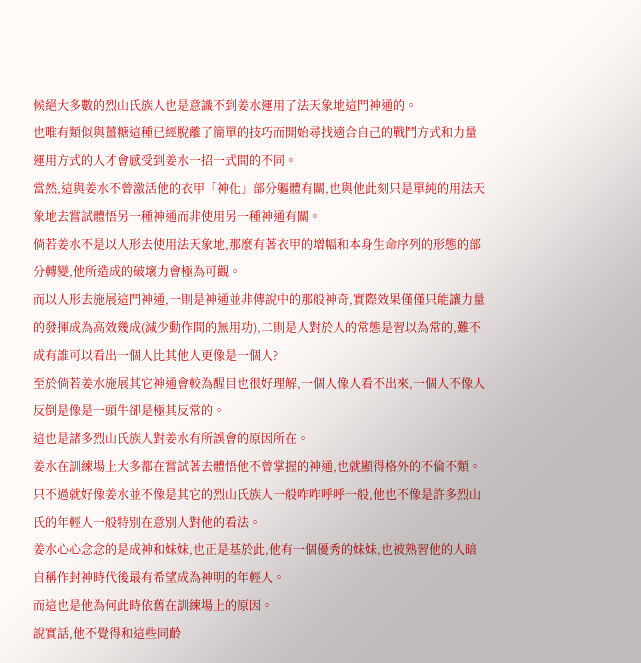候絕大多數的烈山氏族人也是意識不到姜水運用了法天象地這門神通的。
也唯有類似與薑糖這種已經脫離了簡單的技巧而開始尋找適合自己的戰鬥方式和力量運用方式的人才會感受到姜水一招一式間的不同。
當然,這與姜水不曾激活他的衣甲「神化」部分軀體有關,也與他此刻只是單純的用法天象地去嘗試體悟另一種神通而非使用另一種神通有關。
倘若姜水不是以人形去使用法天象地,那麼有著衣甲的增幅和本身生命序列的形態的部分轉變,他所造成的破壞力會極為可觀。
而以人形去施展這門神通,一則是神通並非傳說中的那般神奇,實際效果僅僅只能讓力量的發揮成為高效幾成(減少動作間的無用功),二則是人對於人的常態是習以為常的,難不成有誰可以看出一個人比其他人更像是一個人?
至於倘若姜水施展其它神通會較為醒目也很好理解,一個人像人看不出來,一個人不像人反倒是像是一頭牛卻是極其反常的。
這也是諸多烈山氏族人對姜水有所誤會的原因所在。
姜水在訓練場上大多都在嘗試著去體悟他不曾掌握的神通,也就顯得格外的不倫不類。
只不過就好像姜水並不像是其它的烈山氏族人一般咋咋呼呼一般,他也不像是許多烈山氏的年輕人一般特別在意別人對他的看法。
姜水心心念念的是成神和妹妹,也正是基於此,他有一個優秀的妹妹,也被熟習他的人暗自稱作封神時代後最有希望成為神明的年輕人。
而這也是他為何此時依舊在訓練場上的原因。
說實話,他不覺得和這些同齡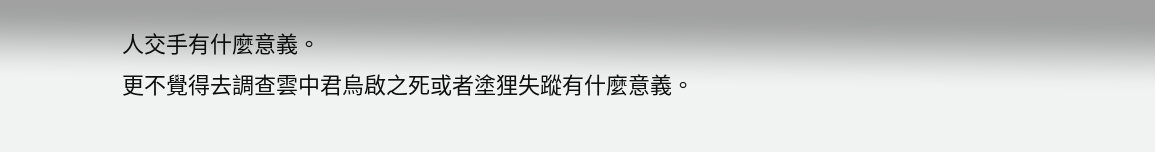人交手有什麼意義。
更不覺得去調查雲中君烏啟之死或者塗狸失蹤有什麼意義。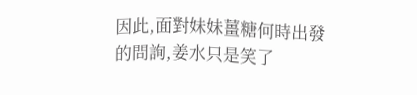因此,面對妹妹薑糖何時出發的問詢,姜水只是笑了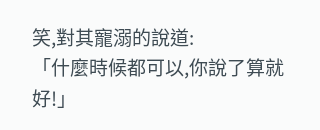笑,對其寵溺的說道:
「什麼時候都可以,你說了算就好!」